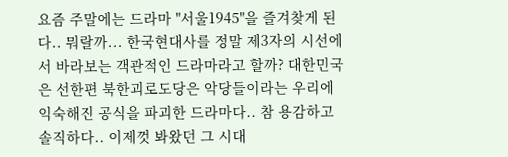요즘 주말에는 드라마 "서울1945"을 즐겨찾게 된다.. 뭐랄까... 한국현대사를 정말 제3자의 시선에서 바라보는 객관적인 드라마라고 할까? 대한민국은 선한편 북한괴로도당은 악당들이라는 우리에 익숙해진 공식을 파괴한 드라마다.. 참 용감하고 솔직하다.. 이제껏 봐왔던 그 시대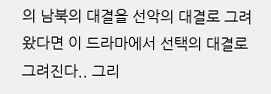의 남북의 대결을 선악의 대결로 그려왔다면 이 드라마에서 선택의 대결로 그려진다.. 그리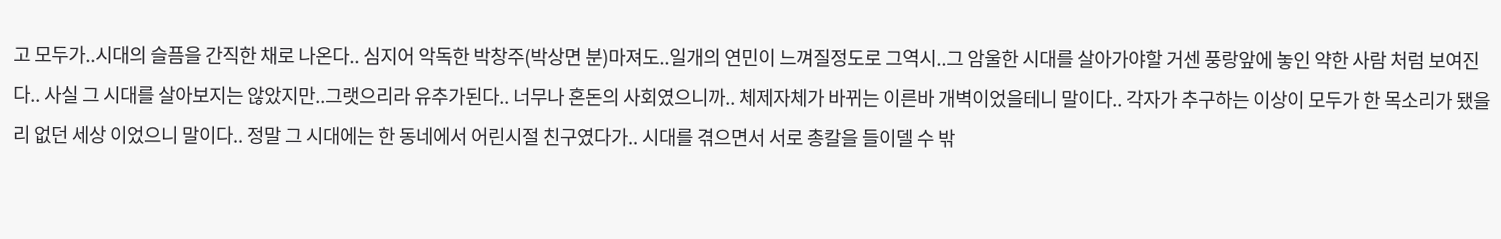고 모두가..시대의 슬픔을 간직한 채로 나온다.. 심지어 악독한 박창주(박상면 분)마져도..일개의 연민이 느껴질정도로 그역시..그 암울한 시대를 살아가야할 거센 풍랑앞에 놓인 약한 사람 처럼 보여진다.. 사실 그 시대를 살아보지는 않았지만..그랫으리라 유추가된다.. 너무나 혼돈의 사회였으니까.. 체제자체가 바뀌는 이른바 개벽이었을테니 말이다.. 각자가 추구하는 이상이 모두가 한 목소리가 됐을리 없던 세상 이었으니 말이다.. 정말 그 시대에는 한 동네에서 어린시절 친구였다가.. 시대를 겪으면서 서로 총칼을 들이델 수 밖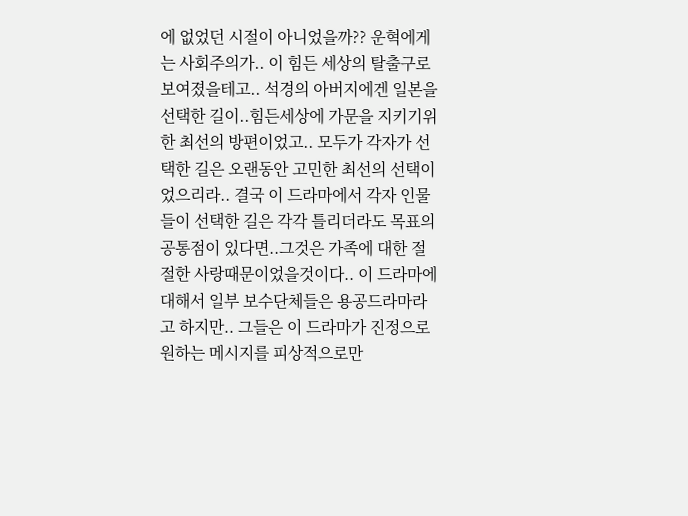에 없었던 시절이 아니었을까?? 운혁에게는 사회주의가.. 이 힘든 세상의 탈출구로 보여졌을테고.. 석경의 아버지에겐 일본을 선택한 길이..힘든세상에 가문을 지키기위한 최선의 방편이었고.. 모두가 각자가 선택한 길은 오랜동안 고민한 최선의 선택이었으리라.. 결국 이 드라마에서 각자 인물들이 선택한 길은 각각 틀리더라도 목표의 공통점이 있다면..그것은 가족에 대한 절절한 사랑때문이었을것이다.. 이 드라마에 대해서 일부 보수단체들은 용공드라마라고 하지만.. 그들은 이 드라마가 진정으로 원하는 메시지를 피상적으로만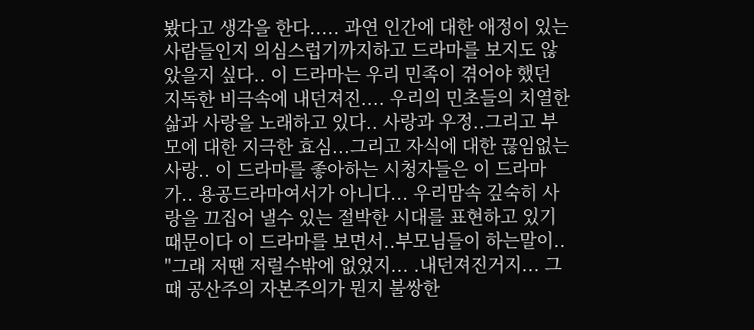봤다고 생각을 한다..... 과연 인간에 대한 애정이 있는 사람들인지 의심스럽기까지하고 드라마를 보지도 않았을지 싶다.. 이 드라마는 우리 민족이 겪어야 했던 지독한 비극속에 내던져진.... 우리의 민초들의 치열한 삶과 사랑을 노래하고 있다.. 사랑과 우정..그리고 부모에 대한 지극한 효심...그리고 자식에 대한 끊임없는 사랑.. 이 드라마를 좋아하는 시청자들은 이 드라마가.. 용공드라마여서가 아니다... 우리맘속 깊숙히 사랑을 끄집어 낼수 있는 절박한 시대를 표현하고 있기때문이다 이 드라마를 보면서..부모님들이 하는말이.. "그래 저땐 저럴수밖에 없었지... .내던져진거지... 그때 공산주의 자본주의가 뭔지 불쌍한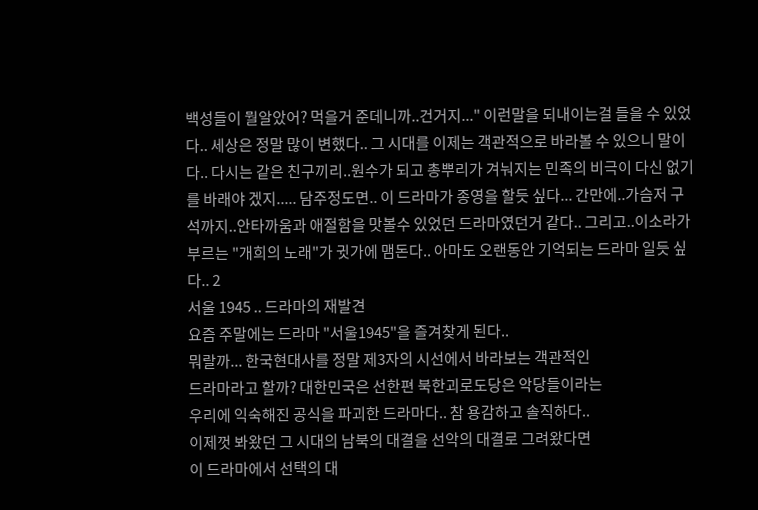백성들이 뭘알았어? 먹을거 준데니까..건거지..." 이런말을 되내이는걸 들을 수 있었다.. 세상은 정말 많이 변했다.. 그 시대를 이제는 객관적으로 바라볼 수 있으니 말이다.. 다시는 같은 친구끼리..원수가 되고 총뿌리가 겨눠지는 민족의 비극이 다신 없기를 바래야 겠지..... 담주정도면.. 이 드라마가 종영을 할듯 싶다... 간만에..가슴저 구석까지..안타까움과 애절함을 맛볼수 있었던 드라마였던거 같다.. 그리고..이소라가 부르는 "개희의 노래"가 귓가에 맴돈다.. 아마도 오랜동안 기억되는 드라마 일듯 싶다.. 2
서울 1945 .. 드라마의 재발견
요즘 주말에는 드라마 "서울1945"을 즐겨찾게 된다..
뭐랄까... 한국현대사를 정말 제3자의 시선에서 바라보는 객관적인
드라마라고 할까? 대한민국은 선한편 북한괴로도당은 악당들이라는
우리에 익숙해진 공식을 파괴한 드라마다.. 참 용감하고 솔직하다..
이제껏 봐왔던 그 시대의 남북의 대결을 선악의 대결로 그려왔다면
이 드라마에서 선택의 대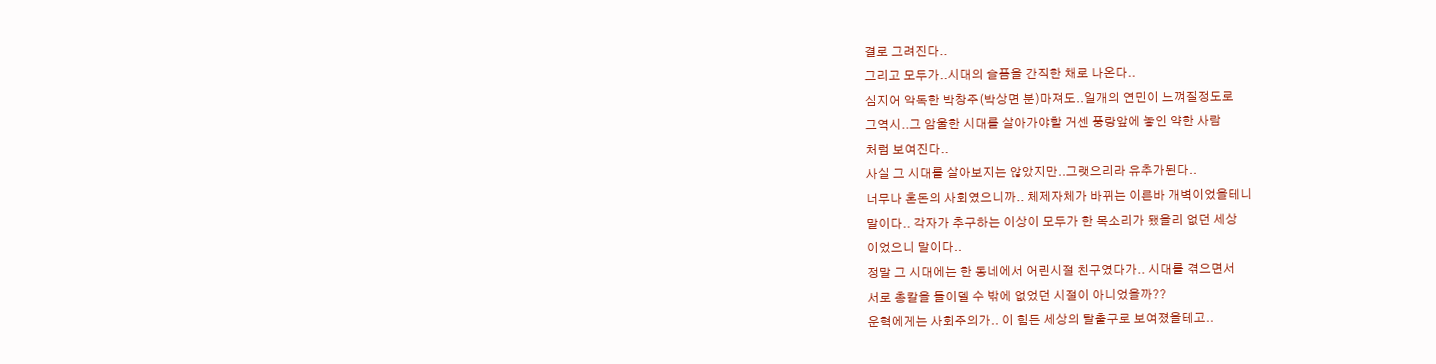결로 그려진다..
그리고 모두가..시대의 슬픔을 간직한 채로 나온다..
심지어 악독한 박창주(박상면 분)마져도..일개의 연민이 느껴질정도로
그역시..그 암울한 시대를 살아가야할 거센 풍랑앞에 놓인 약한 사람
처럼 보여진다..
사실 그 시대를 살아보지는 않았지만..그랫으리라 유추가된다..
너무나 혼돈의 사회였으니까.. 체제자체가 바뀌는 이른바 개벽이었을테니
말이다.. 각자가 추구하는 이상이 모두가 한 목소리가 됐을리 없던 세상
이었으니 말이다..
정말 그 시대에는 한 동네에서 어린시절 친구였다가.. 시대를 겪으면서
서로 총칼을 들이델 수 밖에 없었던 시절이 아니었을까??
운혁에게는 사회주의가.. 이 힘든 세상의 탈출구로 보여졌을테고..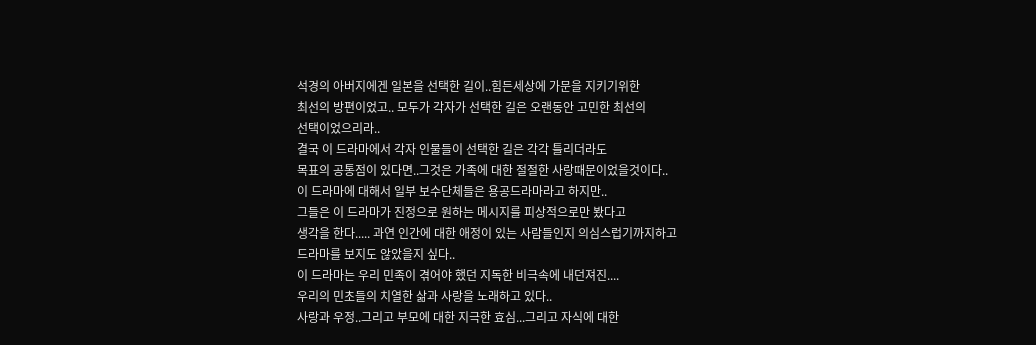석경의 아버지에겐 일본을 선택한 길이..힘든세상에 가문을 지키기위한
최선의 방편이었고.. 모두가 각자가 선택한 길은 오랜동안 고민한 최선의
선택이었으리라..
결국 이 드라마에서 각자 인물들이 선택한 길은 각각 틀리더라도
목표의 공통점이 있다면..그것은 가족에 대한 절절한 사랑때문이었을것이다..
이 드라마에 대해서 일부 보수단체들은 용공드라마라고 하지만..
그들은 이 드라마가 진정으로 원하는 메시지를 피상적으로만 봤다고
생각을 한다..... 과연 인간에 대한 애정이 있는 사람들인지 의심스럽기까지하고
드라마를 보지도 않았을지 싶다..
이 드라마는 우리 민족이 겪어야 했던 지독한 비극속에 내던져진....
우리의 민초들의 치열한 삶과 사랑을 노래하고 있다..
사랑과 우정..그리고 부모에 대한 지극한 효심...그리고 자식에 대한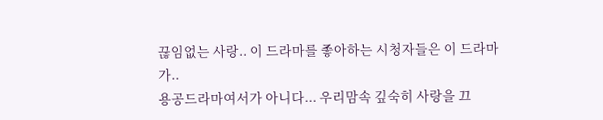끊임없는 사랑.. 이 드라마를 좋아하는 시청자들은 이 드라마가..
용공드라마여서가 아니다... 우리맘속 깊숙히 사랑을 끄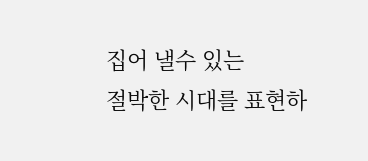집어 낼수 있는
절박한 시대를 표현하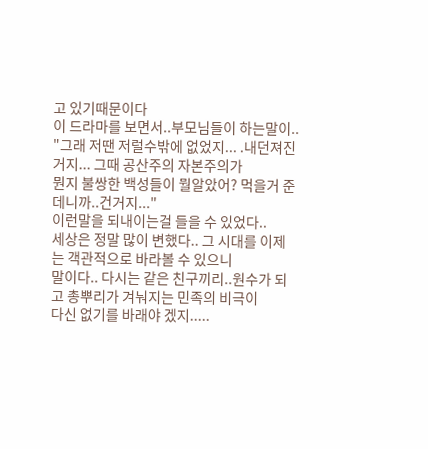고 있기때문이다
이 드라마를 보면서..부모님들이 하는말이..
"그래 저땐 저럴수밖에 없었지... .내던져진거지... 그때 공산주의 자본주의가
뭔지 불쌍한 백성들이 뭘알았어? 먹을거 준데니까..건거지..."
이런말을 되내이는걸 들을 수 있었다..
세상은 정말 많이 변했다.. 그 시대를 이제는 객관적으로 바라볼 수 있으니
말이다.. 다시는 같은 친구끼리..원수가 되고 총뿌리가 겨눠지는 민족의 비극이
다신 없기를 바래야 겠지.....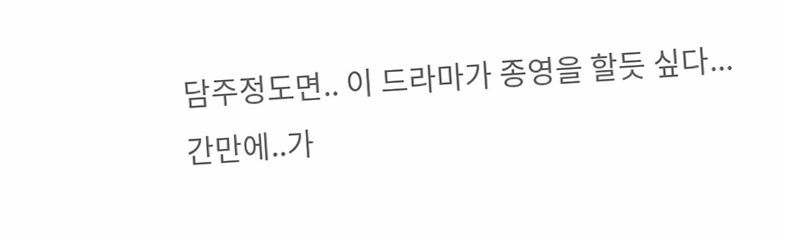담주정도면.. 이 드라마가 종영을 할듯 싶다...
간만에..가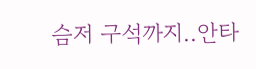슴저 구석까지..안타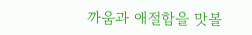까움과 애절함을 맛볼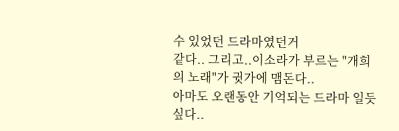수 있었던 드라마였던거
같다.. 그리고..이소라가 부르는 "개희의 노래"가 귓가에 맴돈다..
아마도 오랜동안 기억되는 드라마 일듯 싶다..